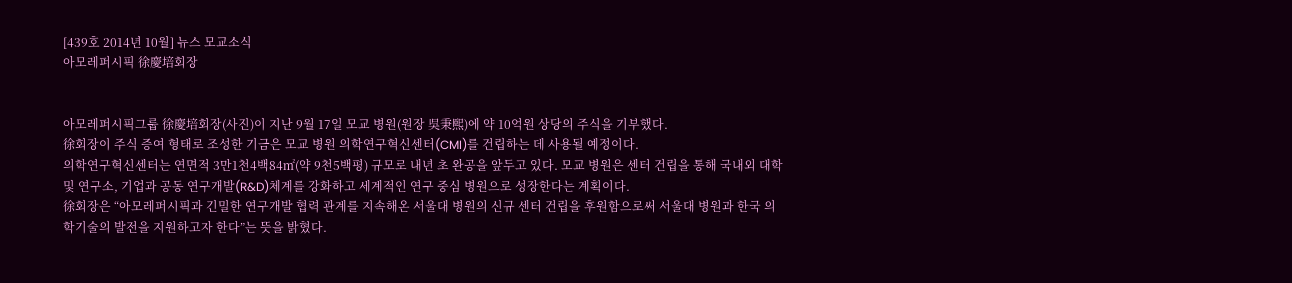[439호 2014년 10월] 뉴스 모교소식
아모레퍼시픽 徐慶培회장


아모레퍼시픽그룹 徐慶培회장(사진)이 지난 9월 17일 모교 병원(원장 吳秉熙)에 약 10억원 상당의 주식을 기부했다.
徐회장이 주식 증여 형태로 조성한 기금은 모교 병원 의학연구혁신센터(CMI)를 건립하는 데 사용될 예정이다.
의학연구혁신센터는 연면적 3만1천4백84㎡(약 9천5백평) 규모로 내년 초 완공을 앞두고 있다. 모교 병원은 센터 건립을 통해 국내외 대학 및 연구소, 기업과 공동 연구개발(R&D)체계를 강화하고 세계적인 연구 중심 병원으로 성장한다는 계획이다.
徐회장은 “아모레퍼시픽과 긴밀한 연구개발 협력 관계를 지속해온 서울대 병원의 신규 센터 건립을 후원함으로써 서울대 병원과 한국 의학기술의 발전을 지원하고자 한다”는 뜻을 밝혔다.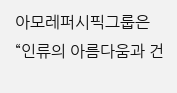아모레퍼시픽그룹은 “인류의 아름다움과 건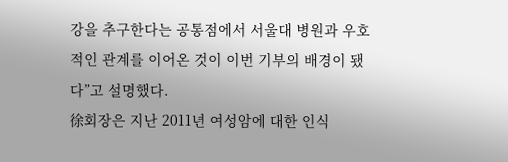강을 추구한다는 공통점에서 서울대 병원과 우호적인 관계를 이어온 것이 이번 기부의 배경이 됐다”고 설명했다.
徐회장은 지난 2011년 여성암에 대한 인식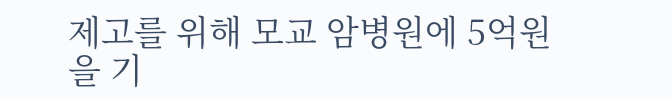제고를 위해 모교 암병원에 5억원을 기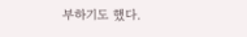부하기도 했다.